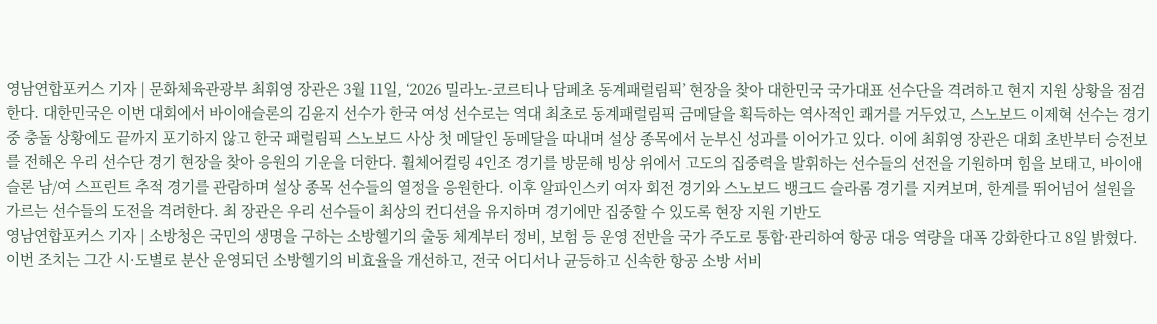영남연합포커스 기자 | 문화체육관광부 최휘영 장관은 3월 11일, ‘2026 밀라노-코르티나 담페초 동계패럴림픽’ 현장을 찾아 대한민국 국가대표 선수단을 격려하고 현지 지원 상황을 점검한다. 대한민국은 이번 대회에서 바이애슬론의 김윤지 선수가 한국 여성 선수로는 역대 최초로 동계패럴림픽 금메달을 획득하는 역사적인 쾌거를 거두었고, 스노보드 이제혁 선수는 경기중 충돌 상황에도 끝까지 포기하지 않고 한국 패럴림픽 스노보드 사상 첫 메달인 동메달을 따내며 설상 종목에서 눈부신 성과를 이어가고 있다. 이에 최휘영 장관은 대회 초반부터 승전보를 전해온 우리 선수단 경기 현장을 찾아 응원의 기운을 더한다. 휠체어컬링 4인조 경기를 방문해 빙상 위에서 고도의 집중력을 발휘하는 선수들의 선전을 기원하며 힘을 보태고, 바이애슬론 남/여 스프린트 추적 경기를 관람하며 설상 종목 선수들의 열정을 응원한다. 이후 알파인스키 여자 회전 경기와 스노보드 뱅크드 슬라롬 경기를 지켜보며, 한계를 뛰어넘어 설원을 가르는 선수들의 도전을 격려한다. 최 장관은 우리 선수들이 최상의 컨디션을 유지하며 경기에만 집중할 수 있도록 현장 지원 기반도
영남연합포커스 기자 | 소방청은 국민의 생명을 구하는 소방헬기의 출동 체계부터 정비, 보험 등 운영 전반을 국가 주도로 통합·관리하여 항공 대응 역량을 대폭 강화한다고 8일 밝혔다. 이번 조치는 그간 시·도별로 분산 운영되던 소방헬기의 비효율을 개선하고, 전국 어디서나 균등하고 신속한 항공 소방 서비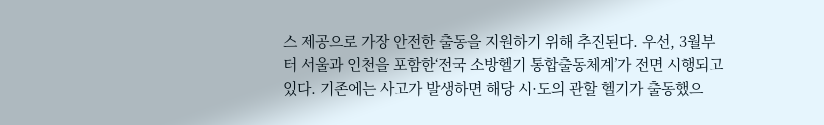스 제공으로 가장 안전한 출동을 지원하기 위해 추진된다. 우선, 3월부터 서울과 인천을 포함한‘전국 소방헬기 통합출동체계’가 전면 시행되고 있다. 기존에는 사고가 발생하면 해당 시·도의 관할 헬기가 출동했으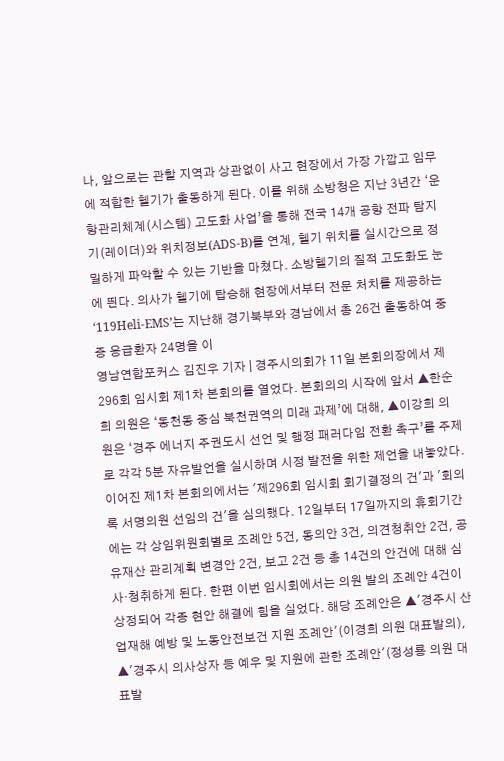나, 앞으로는 관할 지역과 상관없이 사고 현장에서 가장 가깝고 임무에 적합한 헬기가 출동하게 된다. 이를 위해 소방청은 지난 3년간 ‘운항관리체계(시스템) 고도화 사업’을 통해 전국 14개 공항 전파 탐지기(레이더)와 위치정보(ADS-B)를 연계, 헬기 위치를 실시간으로 정밀하게 파악할 수 있는 기반을 마쳤다. 소방헬기의 질적 고도화도 눈에 띈다. 의사가 헬기에 탑승해 현장에서부터 전문 처치를 제공하는 ‘119Heli-EMS’는 지난해 경기북부와 경남에서 총 26건 출동하여 중증 응급환자 24명을 이
영남연합포커스 김진우 기자 | 경주시의회가 11일 본회의장에서 제296회 임시회 제1차 본회의를 열었다. 본회의의 시작에 앞서 ▲한순희 의원은 ‘동천동 중심 북천권역의 미래 과제’에 대해, ▲이강희 의원은 ‘경주 에너지 주권도시 선언 및 행정 패러다임 전환 촉구’를 주제로 각각 5분 자유발언을 실시하며 시정 발전을 위한 제언을 내놓았다. 이어진 제1차 본회의에서는 '제296회 임시회 회기결정의 건'과 '회의록 서명의원 선임의 건'을 심의했다. 12일부터 17일까지의 휴회기간에는 각 상임위원회별로 조례안 5건, 동의안 3건, 의견청취안 2건, 공유재산 관리계획 변경안 2건, 보고 2건 등 총 14건의 안건에 대해 심사·청취하게 된다. 한편 이번 임시회에서는 의원 발의 조례안 4건이 상정되어 각종 현안 해결에 힘을 실었다. 해당 조례안은 ▲'경주시 산업재해 예방 및 노동안전보건 지원 조례안'(이경희 의원 대표발의), ▲'경주시 의사상자 등 예우 및 지원에 관한 조례안'(정성룡 의원 대표발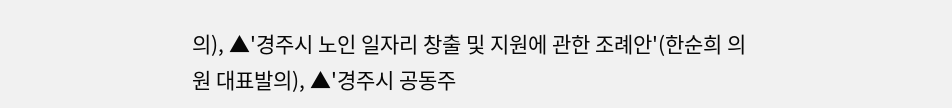의), ▲'경주시 노인 일자리 창출 및 지원에 관한 조례안'(한순희 의원 대표발의), ▲'경주시 공동주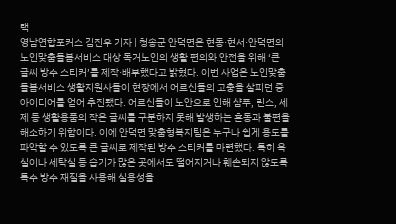택
영남연합포커스 김진우 기자 | 청송군 안덕면은 현동·현서·안덕면의 노인맞춤돌봄서비스 대상 독거노인의 생활 편의와 안전을 위해 ‘큰 글씨 방수 스티커’를 제작·배부했다고 밝혔다. 이번 사업은 노인맞춤돌봄서비스 생활지원사들이 현장에서 어르신들의 고충을 살피던 중 아이디어를 얻어 추진됐다. 어르신들이 노안으로 인해 샴푸, 린스, 세제 등 생활용품의 작은 글씨를 구분하지 못해 발생하는 혼동과 불편을 해소하기 위함이다. 이에 안덕면 맞춤형복지팀은 누구나 쉽게 용도를 파악할 수 있도록 큰 글씨로 제작된 방수 스티커를 마련했다. 특히 욕실이나 세탁실 등 습기가 많은 곳에서도 떨어지거나 훼손되지 않도록 특수 방수 재질을 사용해 실용성을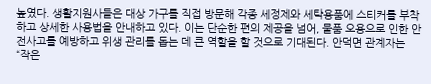높였다. 생활지원사들은 대상 가구를 직접 방문해 각종 세정제와 세탁용품에 스티커를 부착하고 상세한 사용법을 안내하고 있다. 이는 단순한 편의 제공을 넘어, 물품 오용으로 인한 안전사고를 예방하고 위생 관리를 돕는 데 큰 역할을 할 것으로 기대된다. 안덕면 관계자는 “작은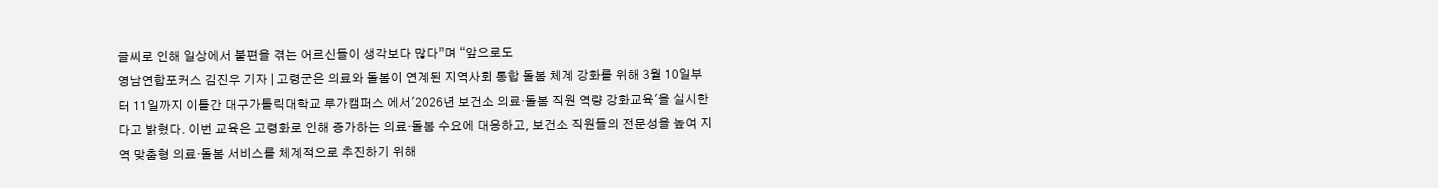글씨로 인해 일상에서 불편을 겪는 어르신들이 생각보다 많다”며 “앞으로도
영남연합포커스 김진우 기자 | 고령군은 의료와 돌봄이 연계된 지역사회 통합 돌봄 체계 강화를 위해 3월 10일부터 11일까지 이틀간 대구가톨릭대학교 루가캠퍼스 에서'2026년 보건소 의료·돌봄 직원 역량 강화교육'을 실시한다고 밝혔다. 이번 교육은 고령화로 인해 증가하는 의료·돌봄 수요에 대응하고, 보건소 직원들의 전문성을 높여 지역 맞춤형 의료·돌봄 서비스를 체계적으로 추진하기 위해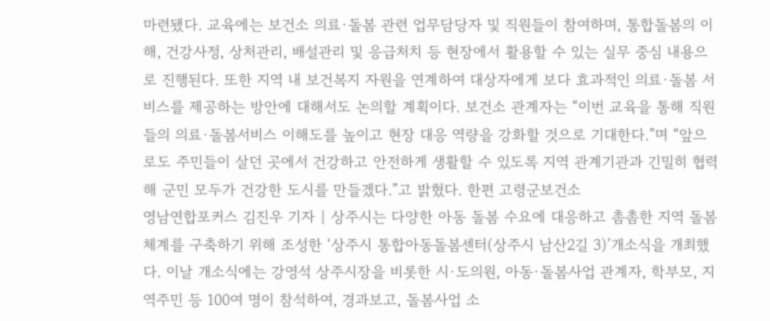마련됐다. 교육에는 보건소 의료·돌봄 관련 업무담당자 및 직원들이 참여하며, 통합돌봄의 이해, 건강사정, 상처관리, 배설관리 및 응급처치 등 현장에서 활용할 수 있는 실무 중심 내용으로 진행된다. 또한 지역 내 보건복지 자원을 연계하여 대상자에게 보다 효과적인 의료·돌봄 서비스를 제공하는 방안에 대해서도 논의할 계획이다. 보건소 관계자는 “이번 교육을 통해 직원들의 의료·돌봄서비스 이해도를 높이고 현장 대응 역량을 강화할 것으로 기대한다.”며 “앞으로도 주민들이 살던 곳에서 건강하고 안전하게 생활할 수 있도록 지역 관계기관과 긴밀히 협력해 군민 모두가 건강한 도시를 만들겠다.”고 밝혔다. 한편 고령군보건소
영남연합포커스 김진우 기자 | 상주시는 다양한 아동 돌봄 수요에 대응하고 촘촘한 지역 돌봄체계를 구축하기 위해 조성한 ‘상주시 통합아동돌봄센터(상주시 남산2길 3)’개소식을 개최했다. 이날 개소식에는 강영석 상주시장을 비롯한 시·도의원, 아동·돌봄사업 관계자, 학부모, 지역주민 등 100여 명이 참석하여, 경과보고, 돌봄사업 소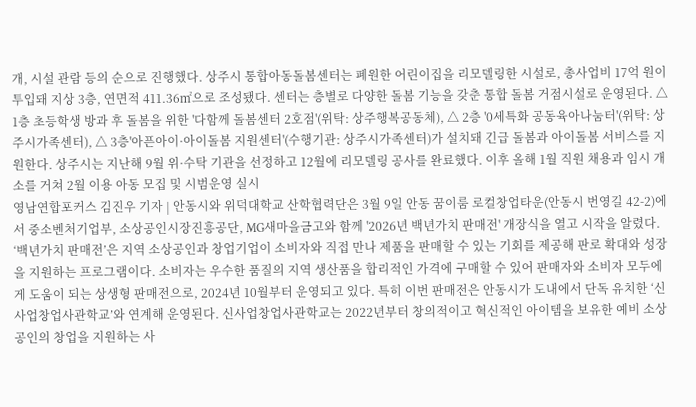개, 시설 관람 등의 순으로 진행했다. 상주시 통합아동돌봄센터는 폐원한 어린이집을 리모델링한 시설로, 총사업비 17억 원이 투입돼 지상 3층, 연면적 411.36㎡으로 조성됐다. 센터는 층별로 다양한 돌봄 기능을 갖춘 통합 돌봄 거점시설로 운영된다. △ 1층 초등학생 방과 후 돌봄을 위한 '다함께 돌봄센터 2호점'(위탁: 상주행복공동체), △ 2층 '0세특화 공동육아나눔터'(위탁: 상주시가족센터), △ 3층'아픈아이·아이돌봄 지원센터'(수행기관: 상주시가족센터)가 설치돼 긴급 돌봄과 아이돌봄 서비스를 지원한다. 상주시는 지난해 9월 위·수탁 기관을 선정하고 12월에 리모델링 공사를 완료했다. 이후 올해 1월 직원 채용과 임시 개소를 거쳐 2월 이용 아동 모집 및 시범운영 실시
영남연합포커스 김진우 기자 | 안동시와 위덕대학교 산학협력단은 3월 9일 안동 꿈이룸 로컬창업타운(안동시 번영길 42-2)에서 중소벤처기업부, 소상공인시장진흥공단, MG새마을금고와 함께 '2026년 백년가치 판매전' 개장식을 열고 시작을 알렸다. ‘백년가치 판매전’은 지역 소상공인과 창업기업이 소비자와 직접 만나 제품을 판매할 수 있는 기회를 제공해 판로 확대와 성장을 지원하는 프로그램이다. 소비자는 우수한 품질의 지역 생산품을 합리적인 가격에 구매할 수 있어 판매자와 소비자 모두에게 도움이 되는 상생형 판매전으로, 2024년 10월부터 운영되고 있다. 특히 이번 판매전은 안동시가 도내에서 단독 유치한 ‘신사업창업사관학교’와 연계해 운영된다. 신사업창업사관학교는 2022년부터 창의적이고 혁신적인 아이템을 보유한 예비 소상공인의 창업을 지원하는 사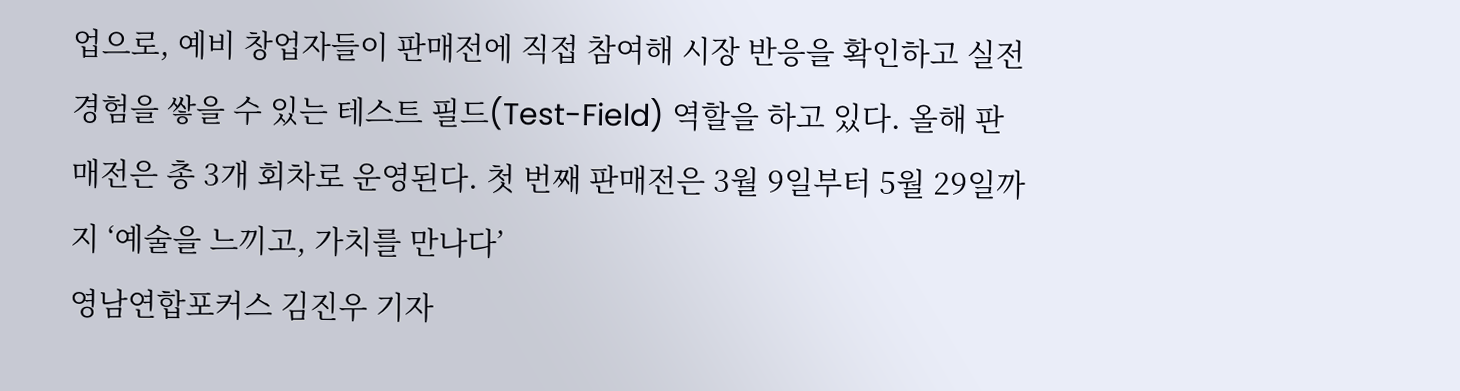업으로, 예비 창업자들이 판매전에 직접 참여해 시장 반응을 확인하고 실전 경험을 쌓을 수 있는 테스트 필드(Test-Field) 역할을 하고 있다. 올해 판매전은 총 3개 회차로 운영된다. 첫 번째 판매전은 3월 9일부터 5월 29일까지 ‘예술을 느끼고, 가치를 만나다’
영남연합포커스 김진우 기자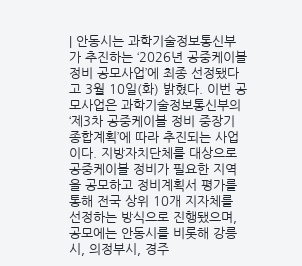| 안동시는 과학기술정보통신부가 추진하는 ‘2026년 공중케이블 정비 공모사업’에 최종 선정됐다고 3월 10일(화) 밝혔다. 이번 공모사업은 과학기술정보통신부의 ‘제3차 공중케이블 정비 중장기 종합계획’에 따라 추진되는 사업이다. 지방자치단체를 대상으로 공중케이블 정비가 필요한 지역을 공모하고 정비계획서 평가를 통해 전국 상위 10개 지자체를 선정하는 방식으로 진행됐으며, 공모에는 안동시를 비롯해 강릉시, 의정부시, 경주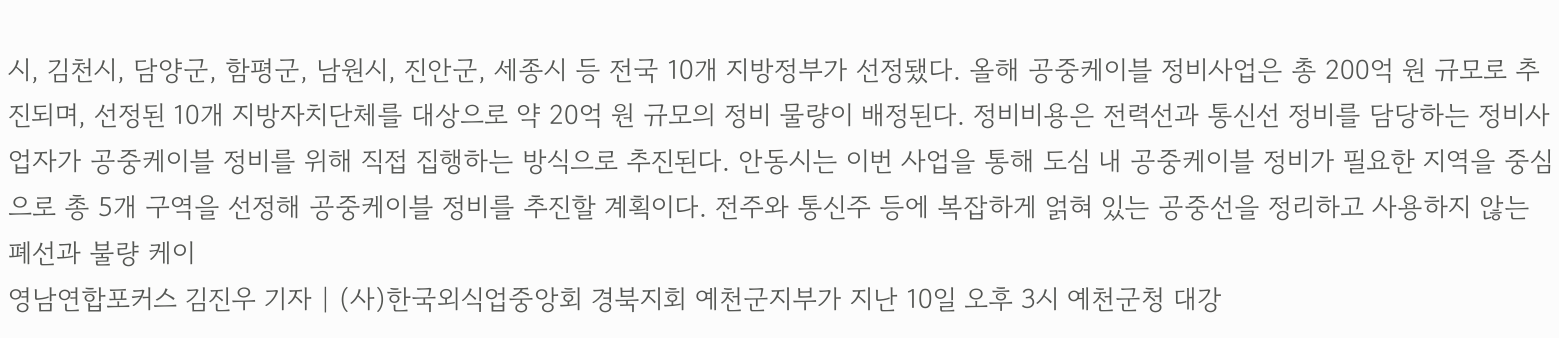시, 김천시, 담양군, 함평군, 남원시, 진안군, 세종시 등 전국 10개 지방정부가 선정됐다. 올해 공중케이블 정비사업은 총 200억 원 규모로 추진되며, 선정된 10개 지방자치단체를 대상으로 약 20억 원 규모의 정비 물량이 배정된다. 정비비용은 전력선과 통신선 정비를 담당하는 정비사업자가 공중케이블 정비를 위해 직접 집행하는 방식으로 추진된다. 안동시는 이번 사업을 통해 도심 내 공중케이블 정비가 필요한 지역을 중심으로 총 5개 구역을 선정해 공중케이블 정비를 추진할 계획이다. 전주와 통신주 등에 복잡하게 얽혀 있는 공중선을 정리하고 사용하지 않는 폐선과 불량 케이
영남연합포커스 김진우 기자 | (사)한국외식업중앙회 경북지회 예천군지부가 지난 10일 오후 3시 예천군청 대강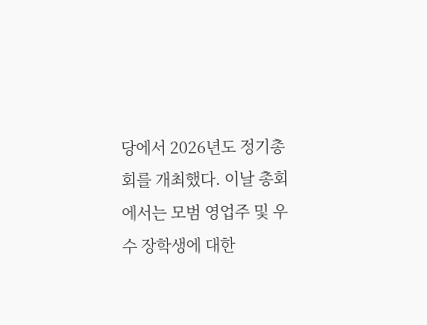당에서 2026년도 정기총회를 개최했다. 이날 총회에서는 모범 영업주 및 우수 장학생에 대한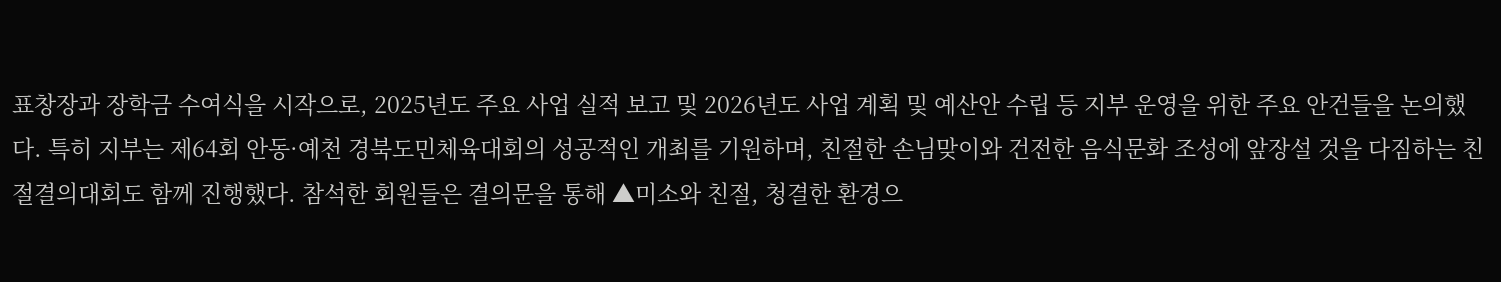표창장과 장학금 수여식을 시작으로, 2025년도 주요 사업 실적 보고 및 2026년도 사업 계획 및 예산안 수립 등 지부 운영을 위한 주요 안건들을 논의했다. 특히 지부는 제64회 안동·예천 경북도민체육대회의 성공적인 개최를 기원하며, 친절한 손님맞이와 건전한 음식문화 조성에 앞장설 것을 다짐하는 친절결의대회도 함께 진행했다. 참석한 회원들은 결의문을 통해 ▲미소와 친절, 청결한 환경으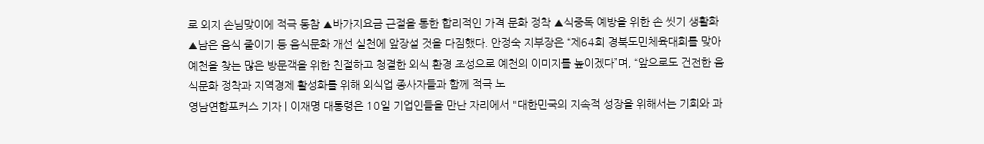로 외지 손님맞이에 적극 동참 ▲바가지요금 근절을 통한 합리적인 가격 문화 정착 ▲식중독 예방을 위한 손 씻기 생활화 ▲남은 음식 줄이기 등 음식문화 개선 실천에 앞장설 것을 다짐했다. 안정숙 지부장은 “제64회 경북도민체육대회를 맞아 예천을 찾는 많은 방문객을 위한 친절하고 청결한 외식 환경 조성으로 예천의 이미지를 높이겠다”며, “앞으로도 건전한 음식문화 정착과 지역경제 활성화를 위해 외식업 종사자들과 함께 적극 노
영남연합포커스 기자 | 이재명 대통령은 10일 기업인들을 만난 자리에서 "대한민국의 지속적 성장을 위해서는 기회와 과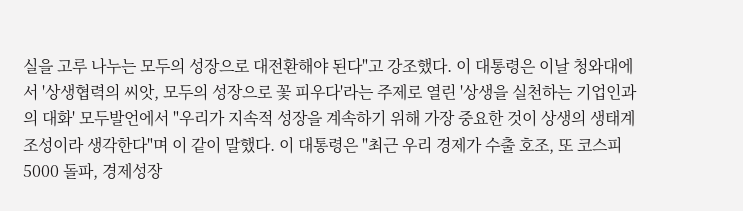실을 고루 나누는 모두의 성장으로 대전환해야 된다"고 강조했다. 이 대통령은 이날 청와대에서 '상생협력의 씨앗, 모두의 성장으로 꽃 피우다'라는 주제로 열린 '상생을 실천하는 기업인과의 대화' 모두발언에서 "우리가 지속적 성장을 계속하기 위해 가장 중요한 것이 상생의 생태계 조성이라 생각한다"며 이 같이 말했다. 이 대통령은 "최근 우리 경제가 수출 호조, 또 코스피 5000 돌파, 경제성장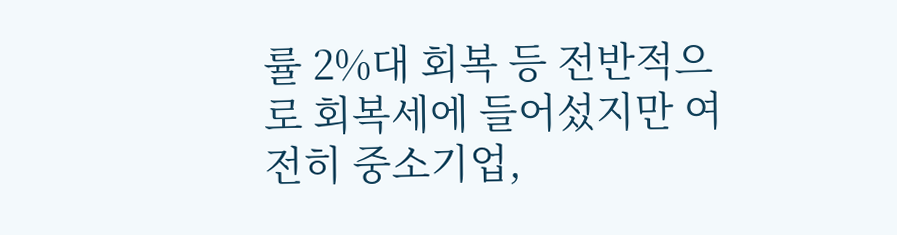률 2%대 회복 등 전반적으로 회복세에 들어섰지만 여전히 중소기업,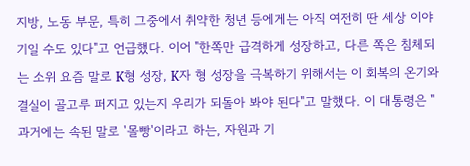지방, 노동 부문, 특히 그중에서 취약한 청년 등에게는 아직 여전히 딴 세상 이야기일 수도 있다"고 언급했다. 이어 "한쪽만 급격하게 성장하고, 다른 쪽은 침체되는 소위 요즘 말로 K형 성장, K자 형 성장을 극복하기 위해서는 이 회복의 온기와 결실이 골고루 퍼지고 있는지 우리가 되돌아 봐야 된다"고 말했다. 이 대통령은 "과거에는 속된 말로 '몰빵'이라고 하는, 자원과 기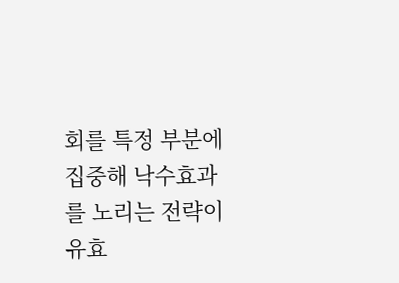회를 특정 부분에 집중해 낙수효과를 노리는 전략이 유효